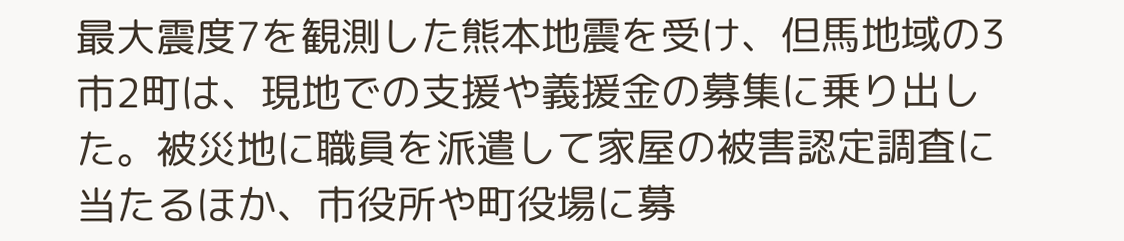最大震度7を観測した熊本地震を受け、但馬地域の3市2町は、現地での支援や義援金の募集に乗り出した。被災地に職員を派遣して家屋の被害認定調査に当たるほか、市役所や町役場に募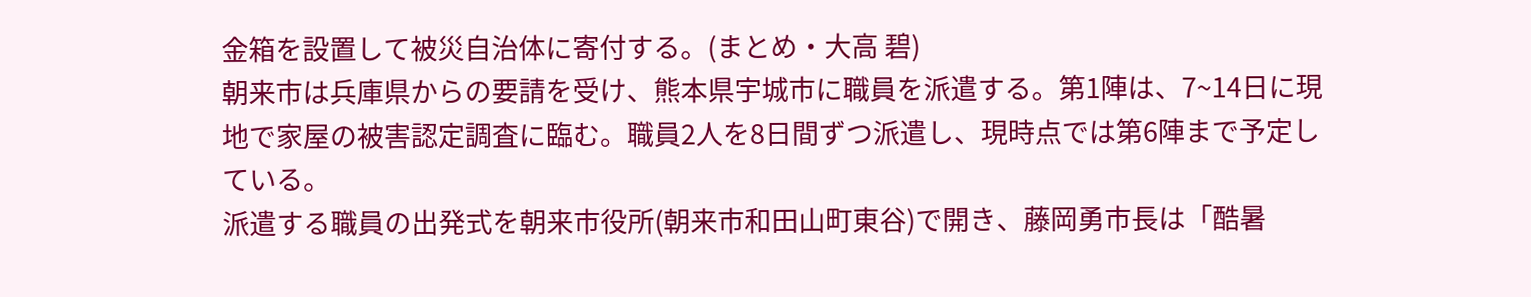金箱を設置して被災自治体に寄付する。(まとめ・大高 碧)
朝来市は兵庫県からの要請を受け、熊本県宇城市に職員を派遣する。第1陣は、7~14日に現地で家屋の被害認定調査に臨む。職員2人を8日間ずつ派遣し、現時点では第6陣まで予定している。
派遣する職員の出発式を朝来市役所(朝来市和田山町東谷)で開き、藤岡勇市長は「酷暑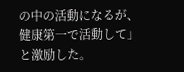の中の活動になるが、健康第一で活動して」と激励した。